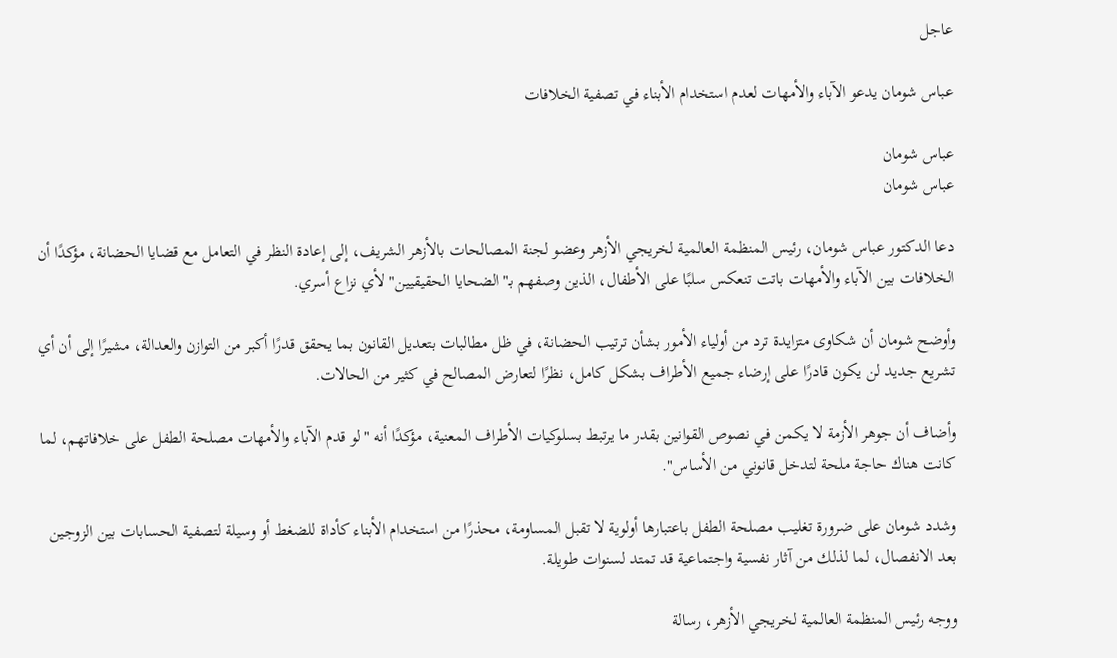عاجل

عباس شومان يدعو الآباء والأمهات لعدم استخدام الأبناء في تصفية الخلافات

عباس شومان
عباس شومان

دعا الدكتور عباس شومان، رئيس المنظمة العالمية لخريجي الأزهر وعضو لجنة المصالحات بالأزهر الشريف، إلى إعادة النظر في التعامل مع قضايا الحضانة، مؤكدًا أن الخلافات بين الآباء والأمهات باتت تنعكس سلبًا على الأطفال، الذين وصفهم بـ"الضحايا الحقيقيين" لأي نزاع أسري.

وأوضح شومان أن شكاوى متزايدة ترد من أولياء الأمور بشأن ترتيب الحضانة، في ظل مطالبات بتعديل القانون بما يحقق قدرًا أكبر من التوازن والعدالة، مشيرًا إلى أن أي تشريع جديد لن يكون قادرًا على إرضاء جميع الأطراف بشكل كامل، نظرًا لتعارض المصالح في كثير من الحالات.

وأضاف أن جوهر الأزمة لا يكمن في نصوص القوانين بقدر ما يرتبط بسلوكيات الأطراف المعنية، مؤكدًا أنه "لو قدم الآباء والأمهات مصلحة الطفل على خلافاتهم، لما كانت هناك حاجة ملحة لتدخل قانوني من الأساس".

وشدد شومان على ضرورة تغليب مصلحة الطفل باعتبارها أولوية لا تقبل المساومة، محذرًا من استخدام الأبناء كأداة للضغط أو وسيلة لتصفية الحسابات بين الزوجين بعد الانفصال، لما لذلك من آثار نفسية واجتماعية قد تمتد لسنوات طويلة.

ووجه رئيس المنظمة العالمية لخريجي الأزهر، رسالة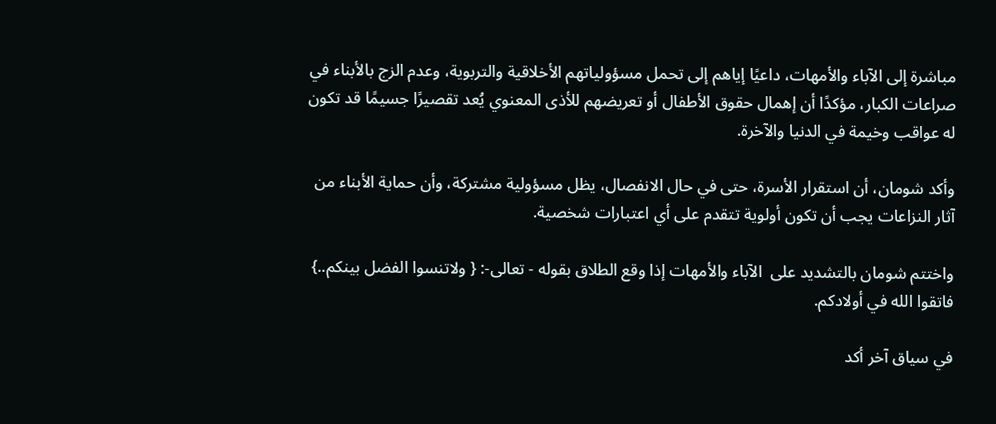مباشرة إلى الآباء والأمهات، داعيًا إياهم إلى تحمل مسؤولياتهم الأخلاقية والتربوية، وعدم الزج بالأبناء في صراعات الكبار، مؤكدًا أن إهمال حقوق الأطفال أو تعريضهم للأذى المعنوي يُعد تقصيرًا جسيمًا قد تكون له عواقب وخيمة في الدنيا والآخرة.

وأكد شومان، أن استقرار الأسرة، حتى في حال الانفصال، يظل مسؤولية مشتركة، وأن حماية الأبناء من آثار النزاعات يجب أن تكون أولوية تتقدم على أي اعتبارات شخصية.

واختتم شومان بالتشديد على  الآباء والأمهات إذا وقع الطلاق بقوله - تعالى-: { ولاتنسوا الفضل بينكم..} فاتقوا الله في أولادكم.

في سياق آخر أكد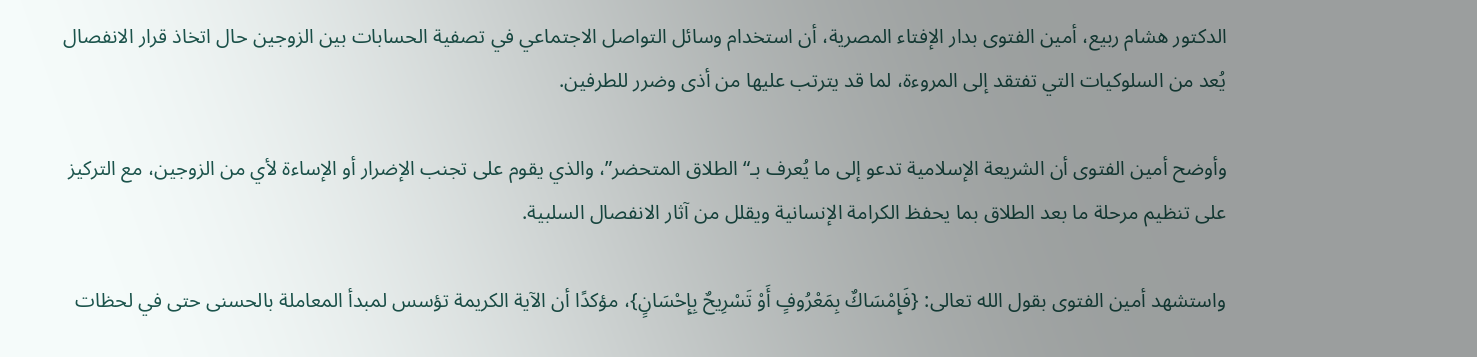الدكتور هشام ربيع، أمين الفتوى بدار الإفتاء المصرية، أن استخدام وسائل التواصل الاجتماعي في تصفية الحسابات بين الزوجين حال اتخاذ قرار الانفصال يُعد من السلوكيات التي تفتقد إلى المروءة، لما قد يترتب عليها من أذى وضرر للطرفين.

وأوضح أمين الفتوى أن الشريعة الإسلامية تدعو إلى ما يُعرف بـ“الطلاق المتحضر”، والذي يقوم على تجنب الإضرار أو الإساءة لأي من الزوجين، مع التركيز على تنظيم مرحلة ما بعد الطلاق بما يحفظ الكرامة الإنسانية ويقلل من آثار الانفصال السلبية.

واستشهد أمين الفتوى بقول الله تعالى: {فَإِمْسَاكٌ بِمَعْرُوفٍ أَوْ تَسْرِيحٌ بِإِحْسَانٍ}، مؤكدًا أن الآية الكريمة تؤسس لمبدأ المعاملة بالحسنى حتى في لحظات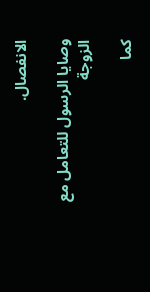الانفصال.

وصايا الرسول للتعامل مع الزوجة

كما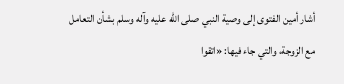أشار أمين الفتوى إلى وصية النبي صلى الله عليه وآله وسلم بشأن التعامل مع الزوجة، والتي جاء فيها: «اتقوا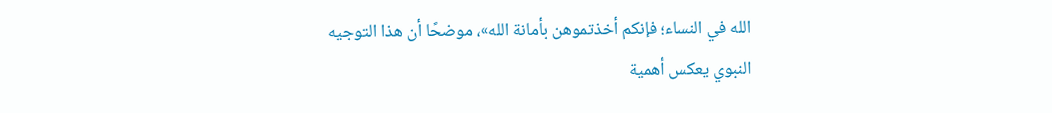الله في النساء؛ فإنكم أخذتموهن بأمانة الله»، موضحًا أن هذا التوجيه النبوي يعكس أهمية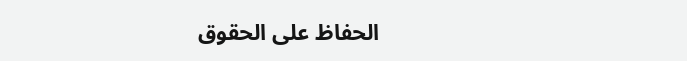الحفاظ على الحقوق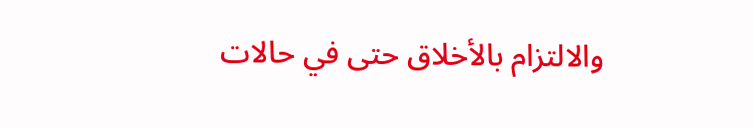والالتزام بالأخلاق حتى في حالات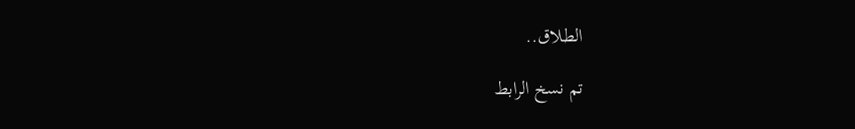الطلاق..

تم نسخ الرابط